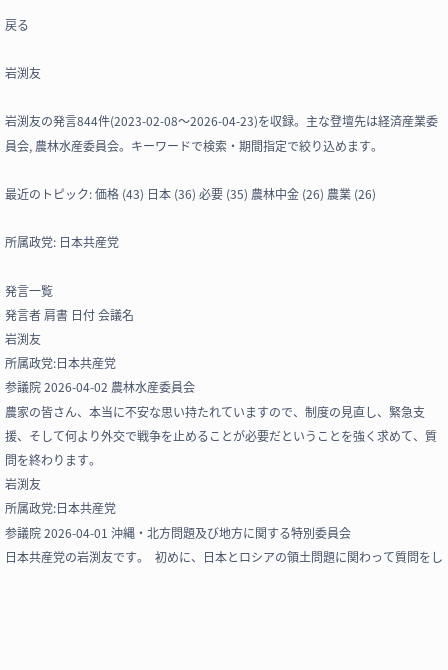戻る

岩渕友

岩渕友の発言844件(2023-02-08〜2026-04-23)を収録。主な登壇先は経済産業委員会, 農林水産委員会。キーワードで検索・期間指定で絞り込めます。

最近のトピック: 価格 (43) 日本 (36) 必要 (35) 農林中金 (26) 農業 (26)

所属政党: 日本共産党

発言一覧
発言者 肩書 日付 会議名
岩渕友
所属政党:日本共産党
参議院 2026-04-02 農林水産委員会
農家の皆さん、本当に不安な思い持たれていますので、制度の見直し、緊急支援、そして何より外交で戦争を止めることが必要だということを強く求めて、質問を終わります。
岩渕友
所属政党:日本共産党
参議院 2026-04-01 沖縄・北方問題及び地方に関する特別委員会
日本共産党の岩渕友です。  初めに、日本とロシアの領土問題に関わって質問をし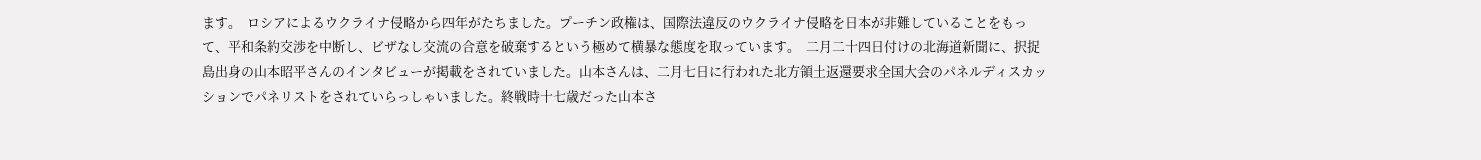ます。  ロシアによるウクライナ侵略から四年がたちました。プーチン政権は、国際法違反のウクライナ侵略を日本が非難していることをもって、平和条約交渉を中断し、ビザなし交流の合意を破棄するという極めて横暴な態度を取っています。  二月二十四日付けの北海道新聞に、択捉島出身の山本昭平さんのインタビューが掲載をされていました。山本さんは、二月七日に行われた北方領土返還要求全国大会のパネルディスカッションでパネリストをされていらっしゃいました。終戦時十七歳だった山本さ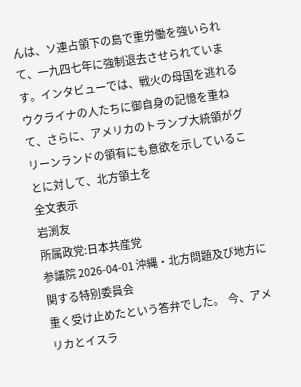んは、ソ連占領下の島で重労働を強いられて、一九四七年に強制退去させられています。インタビューでは、戦火の母国を逃れるウクライナの人たちに御自身の記憶を重ねて、さらに、アメリカのトランプ大統領がグリーンランドの領有にも意欲を示していることに対して、北方領土を
全文表示
岩渕友
所属政党:日本共産党
参議院 2026-04-01 沖縄・北方問題及び地方に関する特別委員会
重く受け止めたという答弁でした。  今、アメリカとイスラ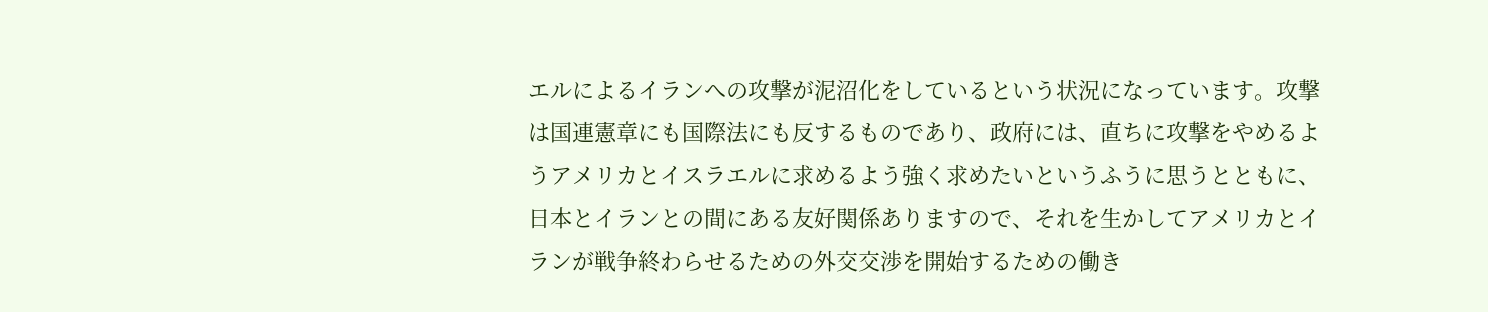エルによるイランへの攻撃が泥沼化をしているという状況になっています。攻撃は国連憲章にも国際法にも反するものであり、政府には、直ちに攻撃をやめるようアメリカとイスラエルに求めるよう強く求めたいというふうに思うとともに、日本とイランとの間にある友好関係ありますので、それを生かしてアメリカとイランが戦争終わらせるための外交交渉を開始するための働き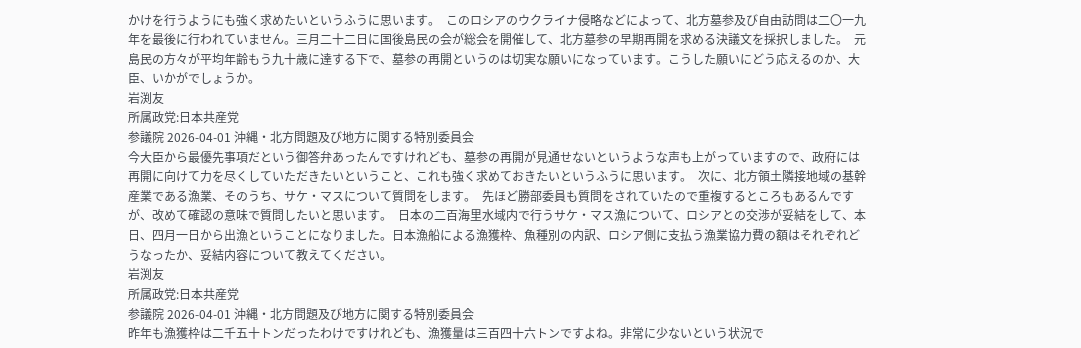かけを行うようにも強く求めたいというふうに思います。  このロシアのウクライナ侵略などによって、北方墓参及び自由訪問は二〇一九年を最後に行われていません。三月二十二日に国後島民の会が総会を開催して、北方墓参の早期再開を求める決議文を採択しました。  元島民の方々が平均年齢もう九十歳に達する下で、墓参の再開というのは切実な願いになっています。こうした願いにどう応えるのか、大臣、いかがでしょうか。
岩渕友
所属政党:日本共産党
参議院 2026-04-01 沖縄・北方問題及び地方に関する特別委員会
今大臣から最優先事項だという御答弁あったんですけれども、墓参の再開が見通せないというような声も上がっていますので、政府には再開に向けて力を尽くしていただきたいということ、これも強く求めておきたいというふうに思います。  次に、北方領土隣接地域の基幹産業である漁業、そのうち、サケ・マスについて質問をします。  先ほど勝部委員も質問をされていたので重複するところもあるんですが、改めて確認の意味で質問したいと思います。  日本の二百海里水域内で行うサケ・マス漁について、ロシアとの交渉が妥結をして、本日、四月一日から出漁ということになりました。日本漁船による漁獲枠、魚種別の内訳、ロシア側に支払う漁業協力費の額はそれぞれどうなったか、妥結内容について教えてください。
岩渕友
所属政党:日本共産党
参議院 2026-04-01 沖縄・北方問題及び地方に関する特別委員会
昨年も漁獲枠は二千五十トンだったわけですけれども、漁獲量は三百四十六トンですよね。非常に少ないという状況で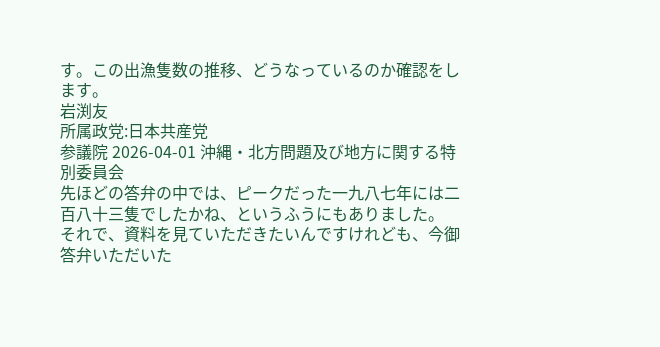す。この出漁隻数の推移、どうなっているのか確認をします。
岩渕友
所属政党:日本共産党
参議院 2026-04-01 沖縄・北方問題及び地方に関する特別委員会
先ほどの答弁の中では、ピークだった一九八七年には二百八十三隻でしたかね、というふうにもありました。  それで、資料を見ていただきたいんですけれども、今御答弁いただいた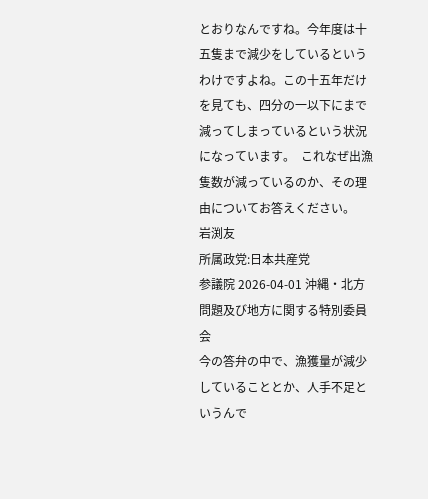とおりなんですね。今年度は十五隻まで減少をしているというわけですよね。この十五年だけを見ても、四分の一以下にまで減ってしまっているという状況になっています。  これなぜ出漁隻数が減っているのか、その理由についてお答えください。
岩渕友
所属政党:日本共産党
参議院 2026-04-01 沖縄・北方問題及び地方に関する特別委員会
今の答弁の中で、漁獲量が減少していることとか、人手不足というんで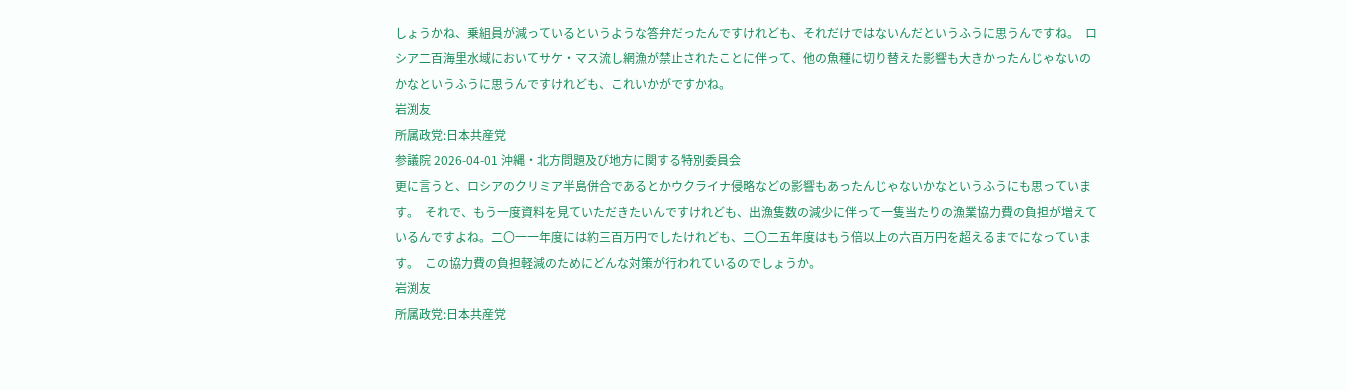しょうかね、乗組員が減っているというような答弁だったんですけれども、それだけではないんだというふうに思うんですね。  ロシア二百海里水域においてサケ・マス流し網漁が禁止されたことに伴って、他の魚種に切り替えた影響も大きかったんじゃないのかなというふうに思うんですけれども、これいかがですかね。
岩渕友
所属政党:日本共産党
参議院 2026-04-01 沖縄・北方問題及び地方に関する特別委員会
更に言うと、ロシアのクリミア半島併合であるとかウクライナ侵略などの影響もあったんじゃないかなというふうにも思っています。  それで、もう一度資料を見ていただきたいんですけれども、出漁隻数の減少に伴って一隻当たりの漁業協力費の負担が増えているんですよね。二〇一一年度には約三百万円でしたけれども、二〇二五年度はもう倍以上の六百万円を超えるまでになっています。  この協力費の負担軽減のためにどんな対策が行われているのでしょうか。
岩渕友
所属政党:日本共産党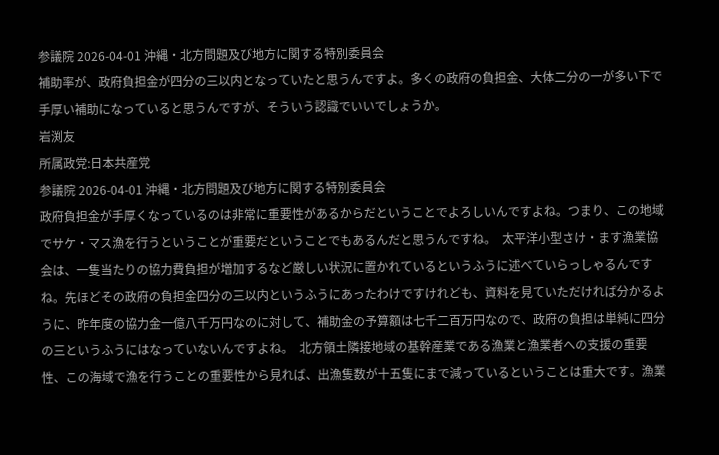参議院 2026-04-01 沖縄・北方問題及び地方に関する特別委員会
補助率が、政府負担金が四分の三以内となっていたと思うんですよ。多くの政府の負担金、大体二分の一が多い下で手厚い補助になっていると思うんですが、そういう認識でいいでしょうか。
岩渕友
所属政党:日本共産党
参議院 2026-04-01 沖縄・北方問題及び地方に関する特別委員会
政府負担金が手厚くなっているのは非常に重要性があるからだということでよろしいんですよね。つまり、この地域でサケ・マス漁を行うということが重要だということでもあるんだと思うんですね。  太平洋小型さけ・ます漁業協会は、一隻当たりの協力費負担が増加するなど厳しい状況に置かれているというふうに述べていらっしゃるんですね。先ほどその政府の負担金四分の三以内というふうにあったわけですけれども、資料を見ていただければ分かるように、昨年度の協力金一億八千万円なのに対して、補助金の予算額は七千二百万円なので、政府の負担は単純に四分の三というふうにはなっていないんですよね。  北方領土隣接地域の基幹産業である漁業と漁業者への支援の重要性、この海域で漁を行うことの重要性から見れば、出漁隻数が十五隻にまで減っているということは重大です。漁業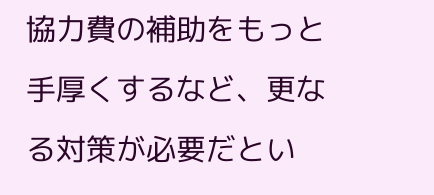協力費の補助をもっと手厚くするなど、更なる対策が必要だとい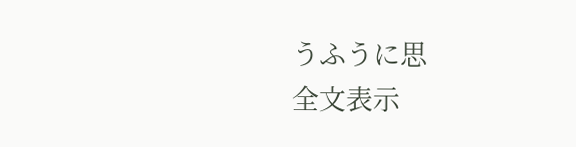うふうに思
全文表示